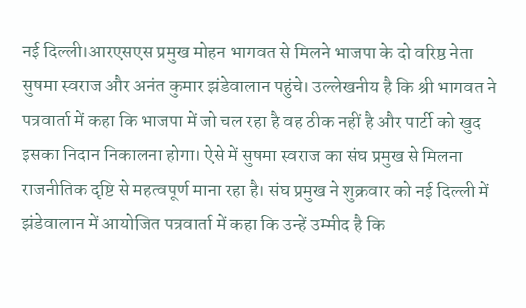नई दिल्ली।आरएसएस प्रमुख मोहन भागवत से मिलने भाजपा के दो वरिष्ठ नेता सुषमा स्वराज और अनंत कुमार झंडेवालान पहुंचे। उल्लेखनीय है कि श्री भागवत ने पत्रवार्ता में कहा कि भाजपा में जो चल रहा है वह ठीक नहीं है और पार्टी को खुद इसका निदान निकालना होगा। ऐसे में सुषमा स्वराज का संघ प्रमुख से मिलना राजनीतिक दृष्टि से महत्वपूर्ण माना रहा है। संघ प्रमुख ने शुक्रवार को नई दिल्ली में झंडेवालान में आयोजित पत्रवार्ता में कहा कि उन्हें उम्मीद है कि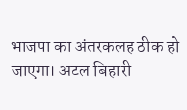भाजपा का अंतरकलह ठीक हो जाएगा। अटल बिहारी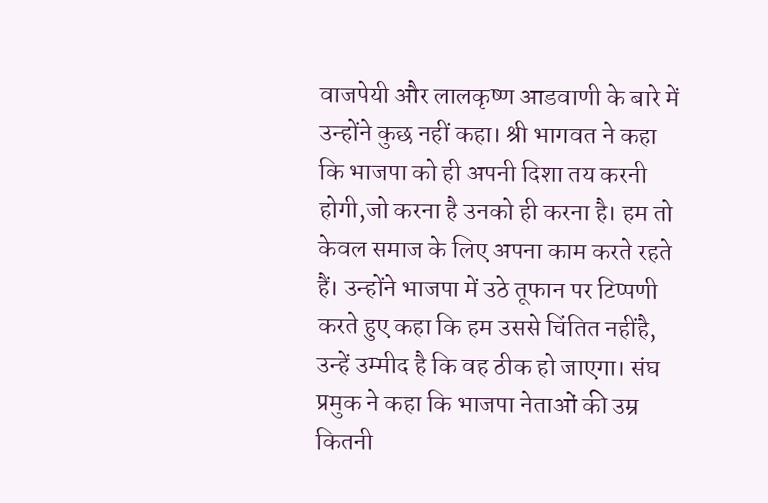वाजपेयी और लालकृष्ण आडवाणी के बारे में उन्होंने कुछ नहीं कहा। श्री भागवत ने कहा कि भाजपा को ही अपनी दिशा तय करनी होगी,जो करना है उनको ही करना है। हम तो केवल समाज के लिए अपना काम करते रहते हैं। उन्होंने भाजपा में उठे तूफान पर टिप्पणी करते हुए कहा कि हम उससे चिंतित नहींहै, उन्हें उम्मीद है कि वह ठीक हो जाएगा। संघ प्रमुक ने कहा कि भाजपा नेताओं की उम्र कितनी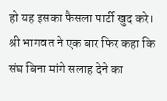हो यह इसका फैसला पार्टी खुद करे। श्री भागवत ने एक बार फिर कहा कि संघ बिना मांगे सलाह देने का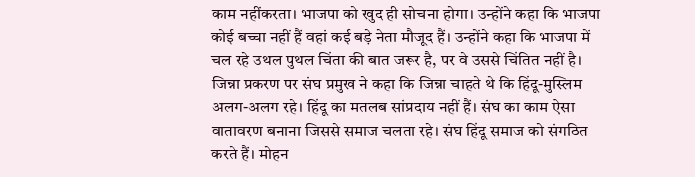काम नहींकरता। भाजपा को खुद ही सोचना होगा। उन्होंने कहा कि भाजपा कोई बच्चा नहीं हैं वहां कई बड़े नेता मौजूद हैं। उन्होंने कहा कि भाजपा में चल रहे उथल पुथल चिंता की बात जरूर है, पर वे उससे चिंतित नहीं है। जिन्ना प्रकरण पर संघ प्रमुख ने कहा कि जिन्ना चाहते थे कि हिंदू-मुस्लिम अलग-अलग रहे। हिंदू का मतलब सांप्रदाय नहीं हैं। संघ का काम ऐसा वातावरण बनाना जिससे समाज चलता रहे। संघ हिंदू समाज को संगठित करते हैं। मोहन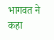भागवत ने कहा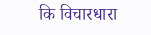कि विचारधारा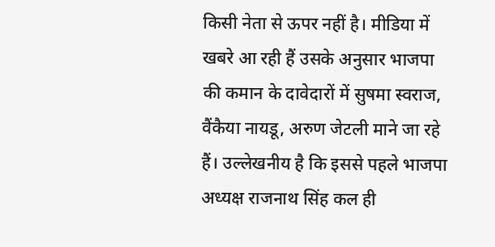किसी नेता से ऊपर नहीं है। मीडिया में खबरे आ रही हैं उसके अनुसार भाजपा की कमान के दावेदारों में सुषमा स्वराज, वैंकैया नायडू, अरुण जेटली माने जा रहे हैं। उल्लेखनीय है कि इससे पहले भाजपा अध्यक्ष राजनाथ सिंह कल ही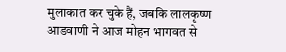मुलाकात कर चुके हैं, जबकि लालकृष्ण आडवाणी ने आज मोहन भागवत से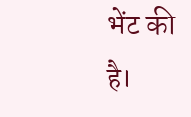भेंट की है।